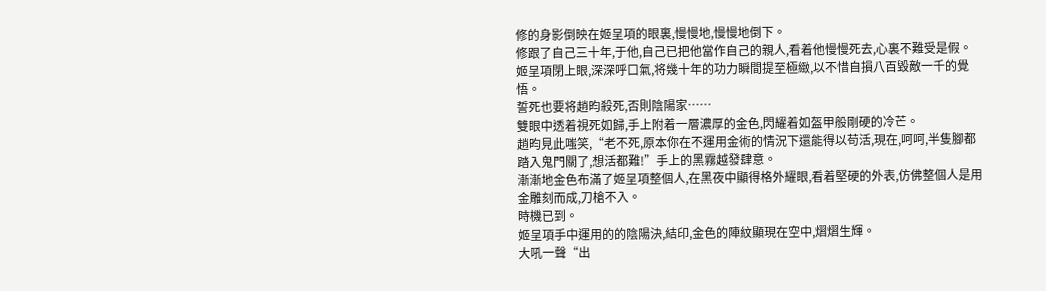修的身影倒映在姬呈項的眼裏,慢慢地,慢慢地倒下。
修跟了自己三十年,于他,自己已把他當作自己的親人,看着他慢慢死去,心裏不難受是假。
姬呈項閉上眼,深深呼口氣,将幾十年的功力瞬間提至極緻,以不惜自損八百毀敵一千的覺悟。
誓死也要将趙昀殺死,否則陰陽家……
雙眼中透着視死如歸,手上附着一層濃厚的金色,閃耀着如盔甲般剛硬的冷芒。
趙昀見此嗤笑,“老不死,原本你在不運用金術的情況下還能得以苟活,現在,呵呵,半隻腳都踏入鬼門關了,想活都難!”手上的黑霧越發肆意。
漸漸地金色布滿了姬呈項整個人,在黑夜中顯得格外耀眼,看着堅硬的外表,仿佛整個人是用金雕刻而成,刀槍不入。
時機已到。
姬呈項手中運用的的陰陽決,結印,金色的陣紋顯現在空中,熠熠生輝。
大吼一聲“出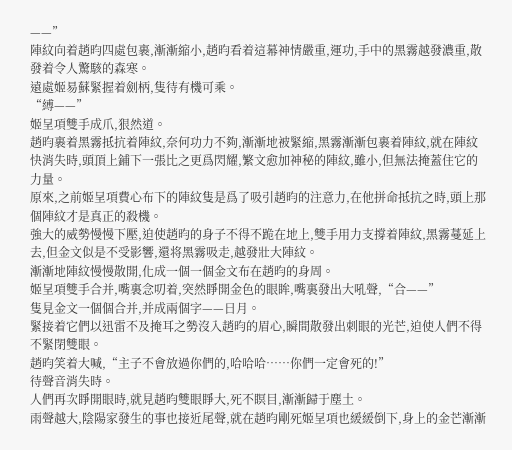——”
陣紋向着趙昀四處包裹,漸漸縮小,趙昀看着這幕神情嚴重,運功,手中的黑霧越發濃重,散發着令人驚駭的森寒。
遠處姬易蘇緊握着劍柄,隻待有機可乘。
“縛——”
姬呈項雙手成爪,狠然道。
趙昀裹着黑霧抵抗着陣紋,奈何功力不夠,漸漸地被緊縮,黑霧漸漸包裹着陣紋,就在陣紋快消失時,頭頂上鋪下一張比之更爲閃耀,繁文愈加神秘的陣紋,雖小,但無法掩蓋住它的力量。
原來,之前姬呈項費心布下的陣紋隻是爲了吸引趙昀的注意力,在他拼命抵抗之時,頭上那個陣紋才是真正的殺機。
強大的威勢慢慢下壓,迫使趙昀的身子不得不跪在地上,雙手用力支撐着陣紋,黑霧蔓延上去,但金文似是不受影響,還将黑霧吸走,越發壯大陣紋。
漸漸地陣紋慢慢散開,化成一個一個金文布在趙昀的身周。
姬呈項雙手合并,嘴裏念叨着,突然睜開金色的眼眸,嘴裏發出大吼聲,“合——”
隻見金文一個個合并,并成兩個字——日月。
緊接着它們以迅雷不及掩耳之勢沒入趙昀的眉心,瞬間散發出刺眼的光芒,迫使人們不得不緊閉雙眼。
趙昀笑着大喊,“主子不會放過你們的,哈哈哈……你們一定會死的!”
待聲音消失時。
人們再次睜開眼時,就見趙昀雙眼睜大,死不瞑目,漸漸歸于塵土。
雨聲越大,陰陽家發生的事也接近尾聲,就在趙昀剛死姬呈項也緩緩倒下,身上的金芒漸漸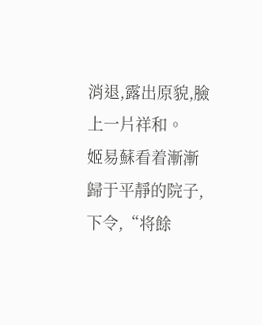消退,露出原貌,臉上一片祥和。
姬易蘇看着漸漸歸于平靜的院子,下令,“将餘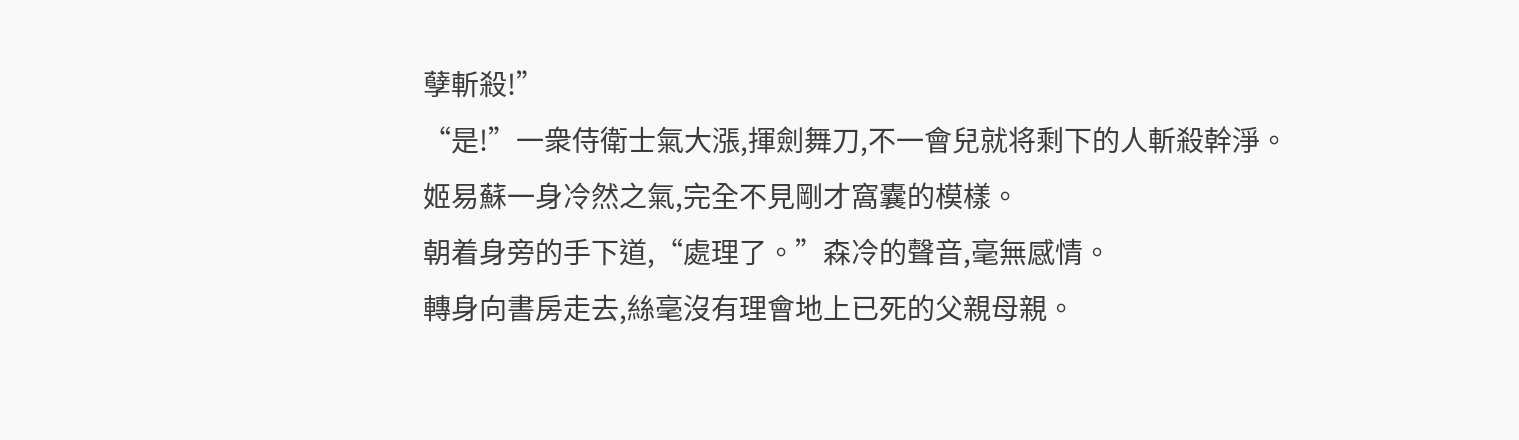孽斬殺!”
“是!”一衆侍衛士氣大漲,揮劍舞刀,不一會兒就将剩下的人斬殺幹淨。
姬易蘇一身冷然之氣,完全不見剛才窩囊的模樣。
朝着身旁的手下道,“處理了。”森冷的聲音,毫無感情。
轉身向書房走去,絲毫沒有理會地上已死的父親母親。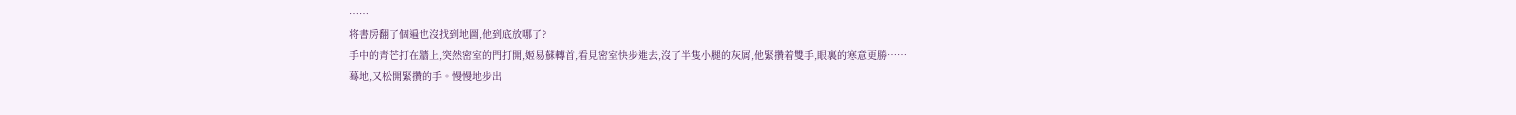……
将書房翻了個遍也沒找到地圖,他到底放哪了?
手中的青芒打在牆上,突然密室的門打開,姬易蘇轉首,看見密室快步進去,沒了半隻小腿的灰屑,他緊攢着雙手,眼裏的寒意更勝……
蓦地,又松開緊攢的手。慢慢地步出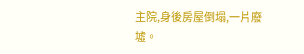主院,身後房屋倒塌,一片廢墟。